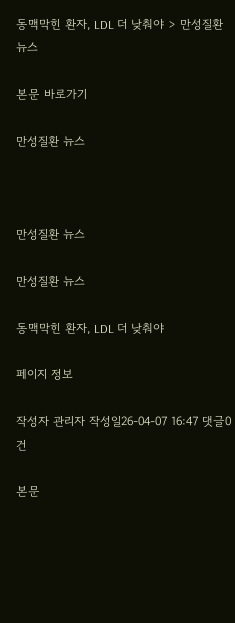동맥막힌 환자, LDL 더 낮춰야 > 만성질환 뉴스

본문 바로가기

만성질환 뉴스



만성질환 뉴스

만성질환 뉴스

동맥막힌 환자, LDL 더 낮춰야

페이지 정보

작성자 관리자 작성일26-04-07 16:47 댓글0건

본문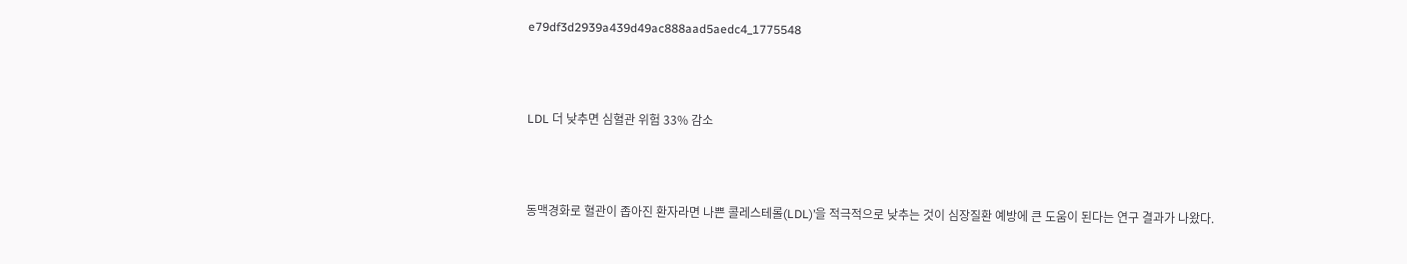e79df3d2939a439d49ac888aad5aedc4_1775548



LDL 더 낮추면 심혈관 위험 33% 감소



동맥경화로 혈관이 좁아진 환자라면 나쁜 콜레스테롤(LDL)’을 적극적으로 낮추는 것이 심장질환 예방에 큰 도움이 된다는 연구 결과가 나왔다.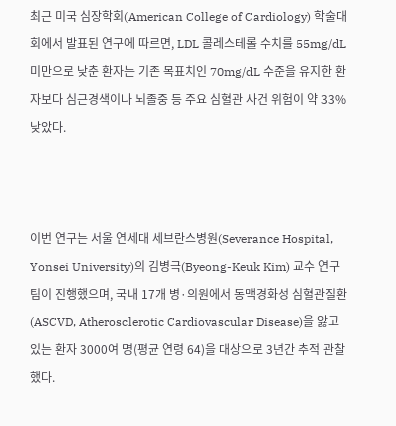최근 미국 심장학회(American College of Cardiology) 학술대회에서 발표된 연구에 따르면, LDL 콜레스테롤 수치를 55mg/dL 미만으로 낮춘 환자는 기존 목표치인 70mg/dL 수준을 유지한 환자보다 심근경색이나 뇌졸중 등 주요 심혈관 사건 위험이 약 33% 낮았다.



이번 연구는 서울 연세대 세브란스병원(Severance Hospital, Yonsei University)의 김병극(Byeong-Keuk Kim) 교수 연구팀이 진행했으며, 국내 17개 병·의원에서 동맥경화성 심혈관질환(ASCVD, Atherosclerotic Cardiovascular Disease)을 앓고 있는 환자 3000여 명(평균 연령 64)을 대상으로 3년간 추적 관찰했다.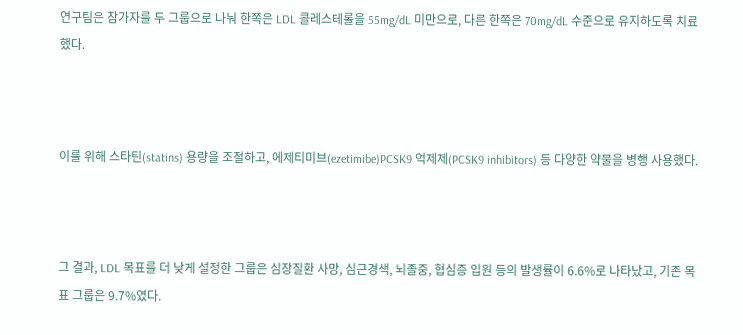연구팀은 참가자를 두 그룹으로 나눠 한쪽은 LDL 콜레스테롤을 55mg/dL 미만으로, 다른 한쪽은 70mg/dL 수준으로 유지하도록 치료했다.



이를 위해 스타틴(statins) 용량을 조절하고, 에제티미브(ezetimibe)PCSK9 억제제(PCSK9 inhibitors) 등 다양한 약물을 병행 사용했다.



그 결과, LDL 목표를 더 낮게 설정한 그룹은 심장질환 사망, 심근경색, 뇌졸중, 협심증 입원 등의 발생률이 6.6%로 나타났고, 기존 목표 그룹은 9.7%였다.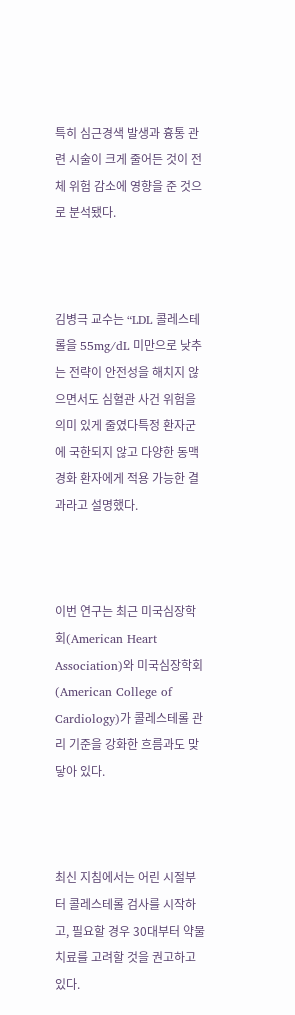특히 심근경색 발생과 흉통 관련 시술이 크게 줄어든 것이 전체 위험 감소에 영향을 준 것으로 분석됐다.



김병극 교수는 “LDL 콜레스테롤을 55mg/dL 미만으로 낮추는 전략이 안전성을 해치지 않으면서도 심혈관 사건 위험을 의미 있게 줄였다특정 환자군에 국한되지 않고 다양한 동맥경화 환자에게 적용 가능한 결과라고 설명했다.



이번 연구는 최근 미국심장학회(American Heart Association)와 미국심장학회(American College of Cardiology)가 콜레스테롤 관리 기준을 강화한 흐름과도 맞닿아 있다.



최신 지침에서는 어린 시절부터 콜레스테롤 검사를 시작하고, 필요할 경우 30대부터 약물 치료를 고려할 것을 권고하고 있다.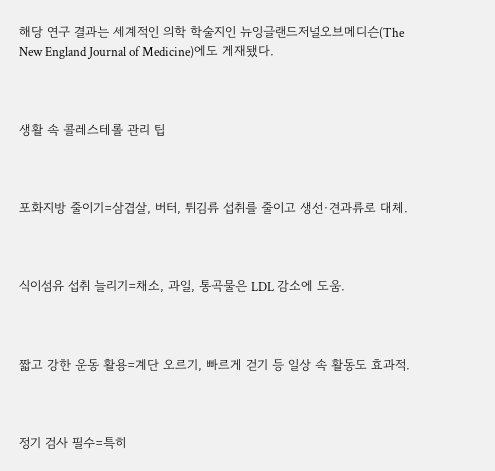해당 연구 결과는 세계적인 의학 학술지인 뉴잉글랜드저널오브메디슨(The New England Journal of Medicine)에도 게재됐다.



생활 속 콜레스테롤 관리 팁



포화지방 줄이기=삼겹살, 버터, 튀김류 섭취를 줄이고 생선·견과류로 대체.



식이섬유 섭취 늘리기=채소, 과일, 통곡물은 LDL 감소에 도움.



짧고 강한 운동 활용=계단 오르기, 빠르게 걷기 등 일상 속 활동도 효과적.



정기 검사 필수=특히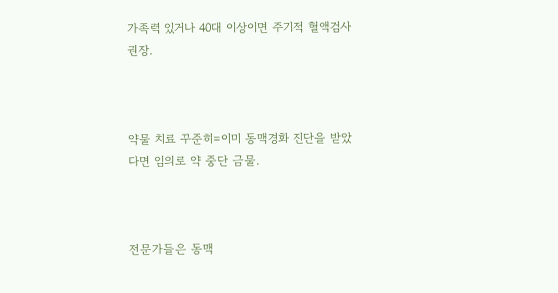가족력 있거나 40대 이상이면 주기적 혈액검사 권장.



약물 치료 꾸준히=이미 동맥경화 진단을 받았다면 임의로 약 중단 금물.



전문가들은 동맥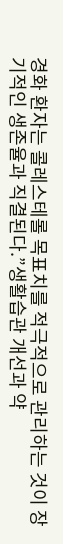경화 환자는 콜레스테롤 목표치를 적극적으로 관리하는 것이 장기적인 생존율과 직결된다.”생활습관 개선과 약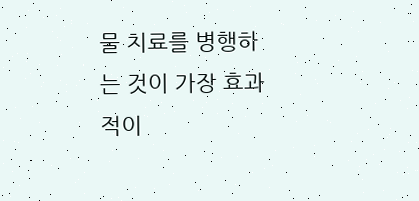물 치료를 병행하는 것이 가장 효과적이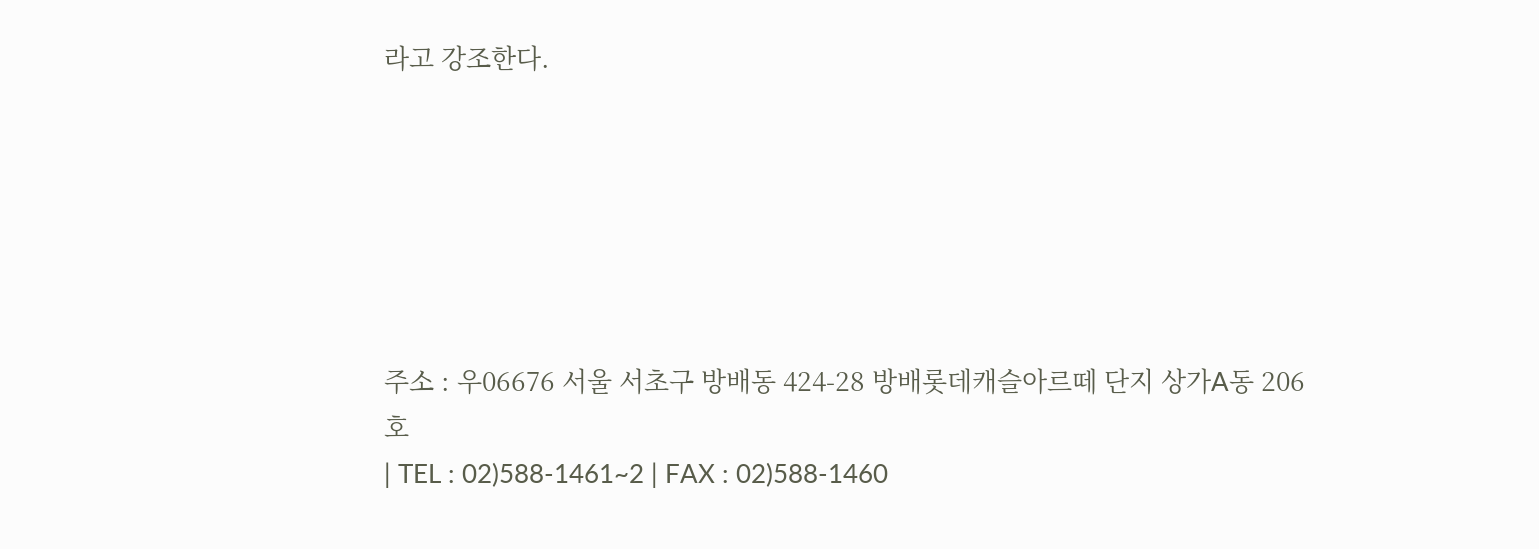라고 강조한다.






주소 : 우06676 서울 서초구 방배동 424-28 방배롯데캐슬아르떼 단지 상가A동 206호
| TEL : 02)588-1461~2 | FAX : 02)588-1460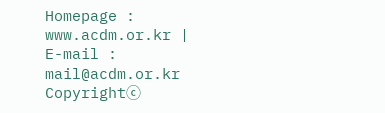Homepage : www.acdm.or.kr | E-mail : mail@acdm.or.kr
Copyrightⓒ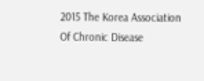2015 The Korea Association Of Chronic Disease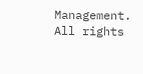Management. All rights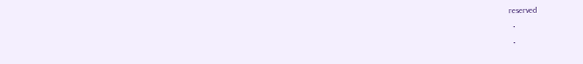reserved
  •
  •